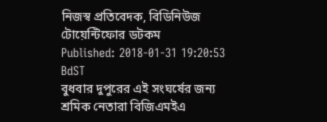নিজস্ব প্রতিবেদক, বিডিনিউজ টোয়েন্টিফোর ডটকম
Published: 2018-01-31 19:20:53 BdST
বুধবার দুপুরের এই সংঘর্ষের জন্য শ্রমিক নেতারা বিজিএমইএ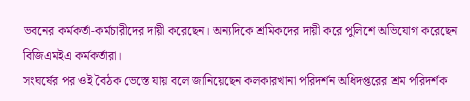ভবনের কর্মকর্তা-কর্মচারীদের দায়ী করেছেন। অন্যদিকে শ্রমিকদের দায়ী করে পুলিশে অভিযোগ করেছেন বিজিএমইএ কর্মকর্তারা।
সংঘর্ষের পর ওই বৈঠক ভেস্তে যায় বলে জানিয়েছেন কলকারখানা পরিদর্শন অধিদপ্তরের শ্রম পরিদর্শক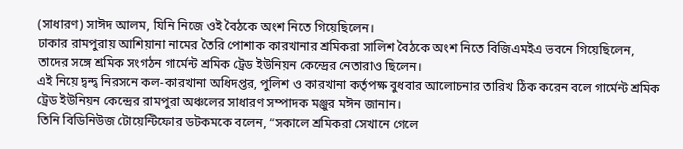(সাধারণ) সাঈদ আলম, যিনি নিজে ওই বৈঠকে অংশ নিতে গিয়েছিলেন।
ঢাকার রামপুরায় আশিয়ানা নামের তৈরি পোশাক কারখানার শ্রমিকরা সালিশ বৈঠকে অংশ নিতে বিজিএমইএ ভবনে গিয়েছিলেন, তাদের সঙ্গে শ্রমিক সংগঠন গার্মেন্ট শ্রমিক ট্রেড ইউনিয়ন কেন্দ্রের নেতারাও ছিলেন।
এই নিয়ে দ্বন্দ্ব নিরসনে কল-কারখানা অধিদপ্তর, পুলিশ ও কারখানা কর্তৃপক্ষ বুধবার আলোচনার তারিখ ঠিক করেন বলে গার্মেন্ট শ্রমিক ট্রেড ইউনিয়ন কেন্দ্রের রামপুরা অঞ্চলের সাধারণ সম্পাদক মঞ্জুর মঈন জানান।
তিনি বিডিনিউজ টোয়েন্টিফোর ডটকমকে বলেন, “সকালে শ্রমিকরা সেখানে গেলে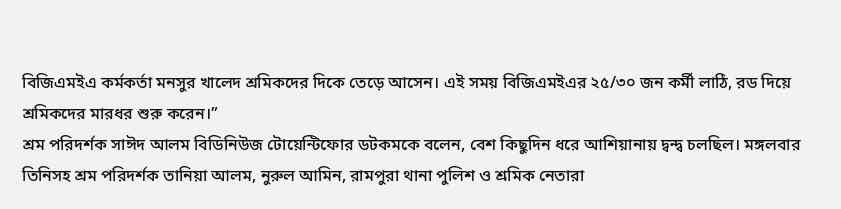বিজিএমইএ কর্মকর্তা মনসুর খালেদ শ্রমিকদের দিকে তেড়ে আসেন। এই সময় বিজিএমইএর ২৫/৩০ জন কর্মী লাঠি, রড দিয়ে শ্রমিকদের মারধর শুরু করেন।”
শ্রম পরিদর্শক সাঈদ আলম বিডিনিউজ টোয়েন্টিফোর ডটকমকে বলেন, বেশ কিছুদিন ধরে আশিয়ানায় দ্বন্দ্ব চলছিল। মঙ্গলবার তিনিসহ শ্রম পরিদর্শক তানিয়া আলম, নুরুল আমিন, রামপুরা থানা পুলিশ ও শ্রমিক নেতারা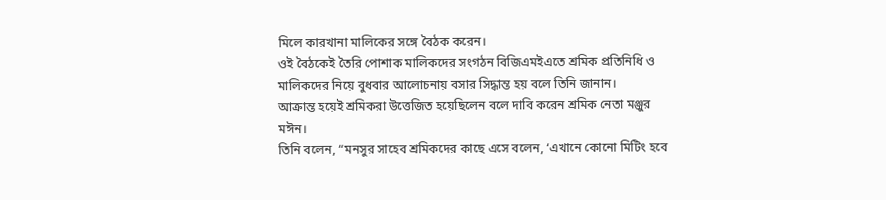মিলে কারখানা মালিকের সঙ্গে বৈঠক করেন।
ওই বৈঠকেই তৈরি পোশাক মালিকদের সংগঠন বিজিএমইএতে শ্রমিক প্রতিনিধি ও মালিকদের নিয়ে বুধবার আলোচনায় বসার সিদ্ধান্ত হয় বলে তিনি জানান।
আক্রান্ত হয়েই শ্রমিকরা উত্তেজিত হয়েছিলেন বলে দাবি করেন শ্রমিক নেতা মঞ্জুর মঈন।
তিনি বলেন, “মনসুর সাহেব শ্রমিকদের কাছে এসে বলেন, ‘এখানে কোনো মিটিং হবে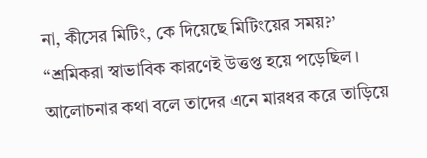না, কীসের মিটিং, কে দিয়েছে মিটিংয়ের সময়?’
“শ্রমিকরা স্বাভাবিক কারণেই উত্তপ্ত হয়ে পড়েছিল। আলোচনার কথা বলে তাদের এনে মারধর করে তাড়িয়ে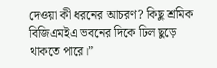দেওয়া কী ধরনের আচরণ? কিছু শ্রমিক বিজিএমইএ ভবনের দিকে ঢিল ছুড়ে থাকতে পারে।”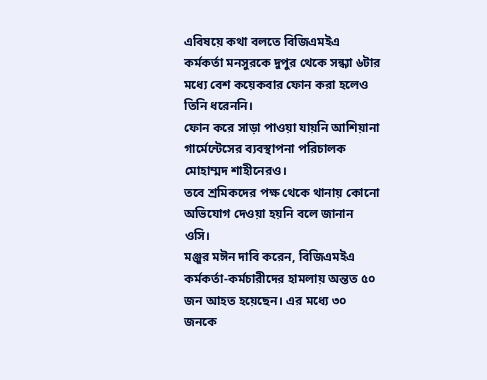এবিষয়ে কথা বলতে বিজিএমইএ কর্মকর্তা মনসুরকে দুপুর থেকে সন্ধ্যা ৬টার মধ্যে বেশ কয়েকবার ফোন করা হলেও তিনি ধরেননি।
ফোন করে সাড়া পাওয়া যায়নি আশিয়ানা গার্মেন্টেসের ব্যবস্থাপনা পরিচালক মোহাম্মদ শাহীনেরও।
তবে শ্রমিকদের পক্ষ থেকে থানায় কোনো অভিযোগ দেওয়া হয়নি বলে জানান ওসি।
মঞ্জুর মঈন দাবি করেন, বিজিএমইএ কর্মকর্তা-কর্মচারীদের হামলায় অন্তত ৫০ জন আহত হয়েছেন। এর মধ্যে ৩০ জনকে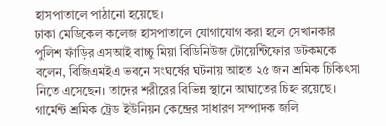হাসপাতালে পাঠানো হয়েছে।
ঢাকা মেডিকেল কলেজ হাসপাতালে যোগাযোগ করা হলে সেখানকার পুলিশ ফাঁড়ির এসআই বাচ্চু মিয়া বিডিনিউজ টোয়েন্টিফোর ডটকমকে বলেন, বিজিএমইএ ভবনে সংঘর্ষের ঘটনায় আহত ২৫ জন শ্রমিক চিকিৎসা নিতে এসেছেন। তাদের শরীরের বিভিন্ন স্থানে আঘাতের চিহ্ন রয়েছে।
গার্মেন্ট শ্রমিক ট্রেড ইউনিয়ন কেন্দ্রের সাধারণ সম্পাদক জলি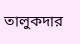তালুকদার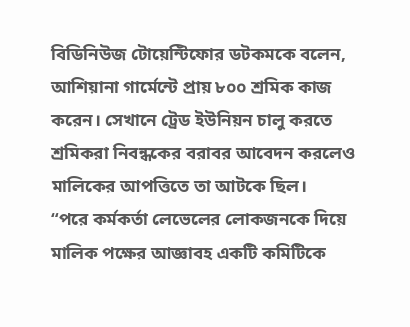বিডিনিউজ টোয়েন্টিফোর ডটকমকে বলেন, আশিয়ানা গার্মেন্টে প্রায় ৮০০ শ্রমিক কাজ করেন। সেখানে ট্রেড ইউনিয়ন চালু করতে শ্রমিকরা নিবন্ধকের বরাবর আবেদন করলেও মালিকের আপত্তিতে তা আটকে ছিল।
“পরে কর্মকর্তা লেভেলের লোকজনকে দিয়ে মালিক পক্ষের আজ্ঞাবহ একটি কমিটিকে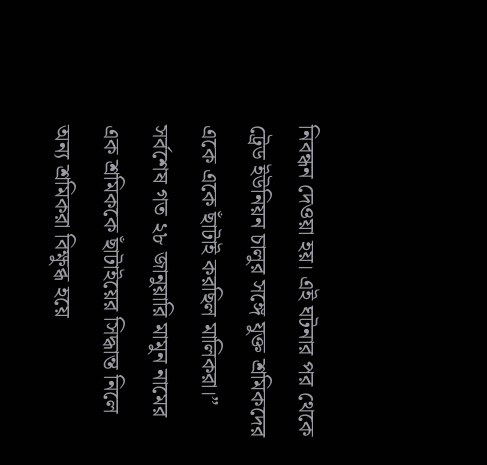নিবন্ধন দেওয়া হয়। এই ঘটনার পর থেকে ট্রেড ইউনিয়ন চালুর সঙ্গে যুক্ত শ্রমিকদের একে একে ছাঁটাই করছিল মালিকরা।”
সর্বশেষ গত ২৮ জানুয়ারি মামুন নামের এক শ্রমিককে ছাঁটাইয়ের সিদ্ধান্ত নিলে অন্য শ্রমিকরা বিক্ষুব্ধ হয়ে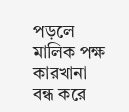পড়লে মালিক পক্ষ কারখানা বন্ধ করে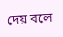দেয় বলে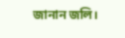জানান জলি।